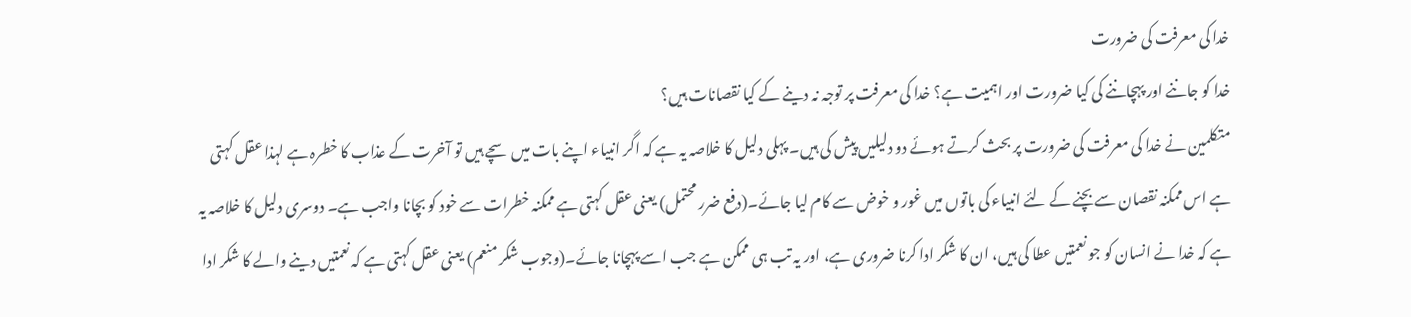خدا کی معرفت کی ضرورت
خدا کو جاننے اور پہچاننے کی کیا ضرورت اور اہمیت ہے؟ خدا کی معرفت پر توجہ نہ دینے کے کیا نقصانات ہیں؟
متکلمین نے خدا کی معرفت کی ضرورت پر بحث کرتے ہوئے دو دلیلیں پیش کی ہیں۔ پہلی دلیل کا خلاصہ یہ ہے کہ اگر انبیاء اپنے بات میں سچے ہیں تو آخرت کے عذاب کا خطرہ ہے لہذا عقل کہتی ہے اس ممکنہ نقصان سے بچنے کے لئے انبیاء کی باتوں میں غور و خوض سے کام لیا جائے۔(دفع ضرر محتمل) یعنی عقل کہتی ہے ممکنہ خطرات سے خود کو بچانا واجب ہے۔ دوسری دلیل کا خلاصہ یہ ہے کہ خدا نے انسان کو جو نعمتیں عطا کی ہیں، ان کا شکر ادا کرنا ضروری ہے، اور یہ تب ہی ممکن ہے جب اسے پہچانا جائے۔(وجوب شکر منعم) یعنی عقل کہتی ہے کہ نعمتیں دینے والے کا شکر ادا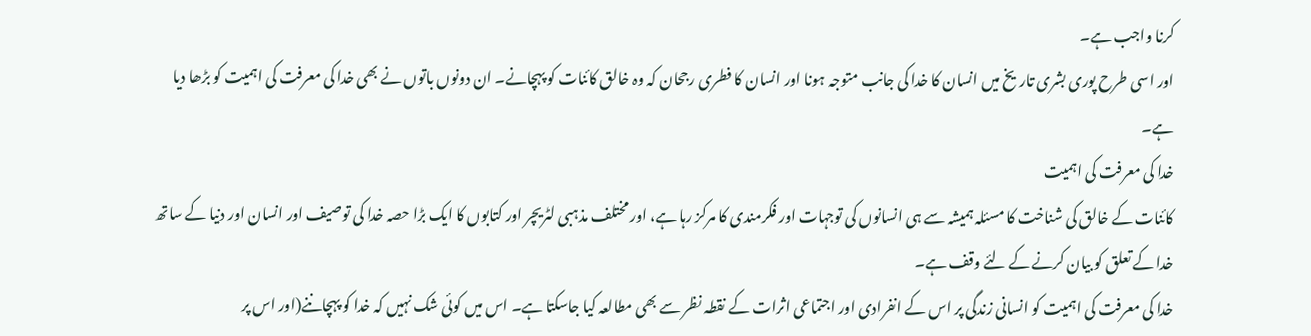کرنا واجب ہے۔
اور اسی طرح پوری بشری تاریخ میں انسان کا خدا کی جانب متوجہ ہونا اور انسان کا فطری رجحان کہ وہ خالق کائنات کو پہچانے۔ ان دونوں باتوں نے بھی خدا کی معرفت کی اہمیت کو بڑھا دیا ہے۔
خدا کی معرفت کی اہمیت
کائنات کے خالق کی شناخت کا مسئلہ ہمیشہ سے ہی انسانوں کی توجہات اور فکرمندی کا مرکز رہا ہے، اور مختلف مذہبی لٹریچر اور کتابوں کا ایک بڑا حصہ خدا کی توصیف اور انسان اور دنیا کے ساتھ خدا کے تعلق کو بیان کرنے کے لئے وقف ہے۔
خدا کی معرفت کی اہمیت کو انسانی زندگی پر اس کے انفرادی اور اجتماعی اثرات کے نقطہ نظر سے بھی مطالعہ کیا جاسکتا ہے۔ اس میں کوئی شک نہیں کہ خدا کو پہچاننے(اور اس پر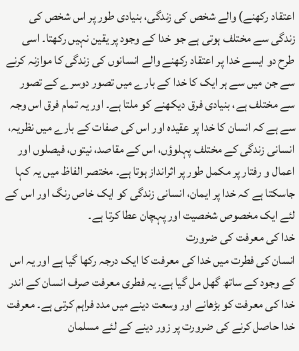اعتقاد رکھنے) والے شخص کی زندگی، بنیادی طور پر اس شخص کی زندگی سے مختلف ہوتی ہے جو خدا کے وجود پر یقین نہیں رکھتا۔ اسی طرح دو ایسے خدا پر اعتقاد رکھنے والے انسانوں کی زندگی کا موازنہ کرنے سے جن میں سے ہر ایک کا خدا کے بارے میں تصور دوسرے کے تصور سے مختلف ہے، بنیادی فرق دیکھنے کو ملتا ہے۔ اور یہ تمام فرق اس وجہ سے ہے کہ انسان کا خدا پر عقیدہ اور اس کی صفات کے بارے میں نظریہ، انسانی زندگی کے مختلف پہلوؤں، اس کے مقاصد، نیتوں، فیصلوں اور اعمال و رفتار پر مکمل طور پر اثرانداز ہوتا ہے۔ مختصر الفاظ میں یہ کہا جاسکتا ہے کہ خدا پر ایمان، انسانی زندگی کو ایک خاص رنگ اور اس کے لئے ایک مخصوص شخصیت اور پہچان عطا کرتا ہے۔
خدا کی معرفت کی ضرورت
انسان کی فطرت میں خدا کی معرفت کا ایک درجہ رکھا گیا ہے اور یہ اس کے وجود کے ساتھ گھل مل گیا ہے۔ یہ فطری معرفت صرف انسان کے اندر خدا کی معرفت کو بڑھانے اور وسعت دینے میں مدد فراہم کرتی ہے۔ معرفت خدا حاصل کرنے کی ضرورت پر زور دینے کے لئے مسلمان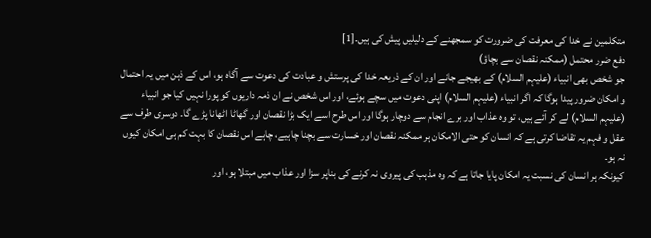متکلمین نے خدا کی معرفت کی ضرورت کو سمجھنے کے دلیلیں پیش کی ہیں۔[1]
دفع ضرر محتمل (ممکنہ نقصان سے بچاؤ)
جو شخص بھی انبیاء (علیہم السلام) کے بھیجے جانے اور ان کے ذریعہ خدا کی پرستش و عبادت کی دعوت سے آگاہ ہو، اس کے ذہن میں یہ احتمال و امکان ضرور پیدا ہوگا کہ اگر انبیاء (علیہم السلام) اپنی دعوت میں سچے ہوئے، اور اس شخص نے ان ذمہ داریوں کو پورا نہیں کیا جو انبیاء (علیہم السلام) لے کر آئے ہیں، تو وہ عذاب اور برے انجام سے دوچار ہوگا اور اس طرح اسے ایک بڑا نقصان اور گھاٹا اٹھانا پڑے گا۔ دوسری طرف سے عقل و فہم یہ تقاضا کرتی ہے کہ انسان کو حتی الامکان ہر ممکنہ نقصان اور خسارت سے بچنا چاہیے، چاہے اس نقصان کا بہت کم ہی امکان کیوں نہ ہو۔
کیونکہ ہر انسان کی نسبت یہ امکان پایا جاتا ہے کہ وہ مذہب کی پیروی نہ کرنے کی بناپر سزا اور عذاب میں مبتلا ہو، اور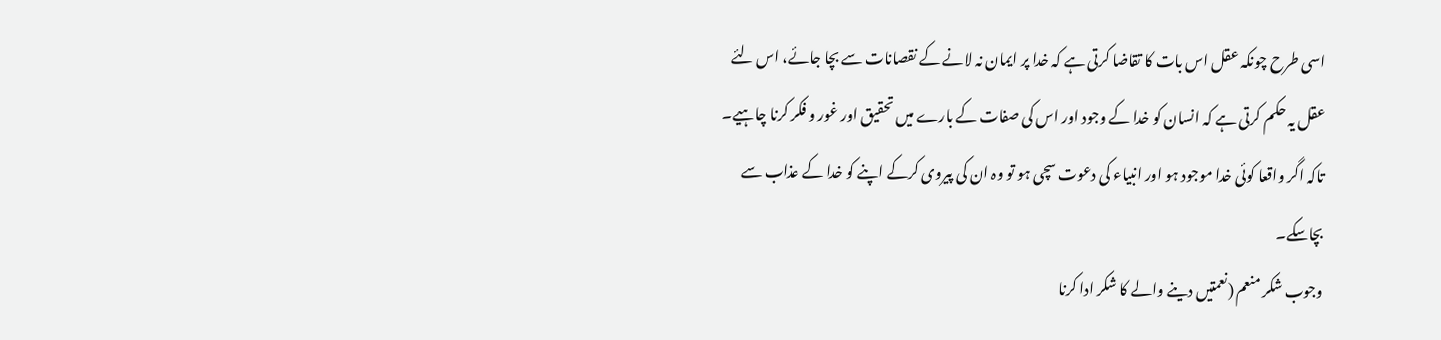اسی طرح چونکہ عقل اس بات کا تقاضا کرتی ہے کہ خدا پر ایمان نہ لانے کے نقصانات سے بچا جائے، اس لئے عقل یہ حکم کرتی ہے کہ انسان کو خدا کے وجود اور اس کی صفات کے بارے میں تحقیق اور غور و فکر کرنا چاہیے۔ تاکہ اگر واقعا کوئی خدا موجود ہو اور انبیاء کی دعوت سچی ہو تو وہ ان کی پیروی کرکے اپنے کو خدا کے عذاب سے بچاسکے۔
وجوب شکر منعم (نعمتیں دینے والے کا شکر ادا کرنا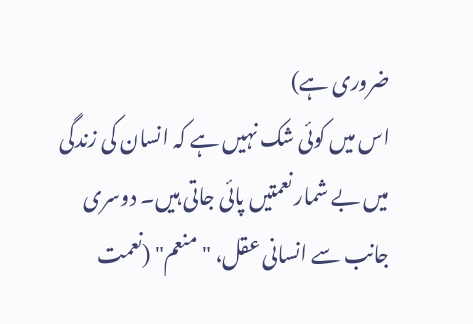ضروری ہے)
اس میں کوئی شک نہیں ہے کہ انسان کی زندگی میں بے شمار نعمتیں پائی جاتی ہیں۔ دوسری جانب سے انسانی عقل، "منعم" (نعمت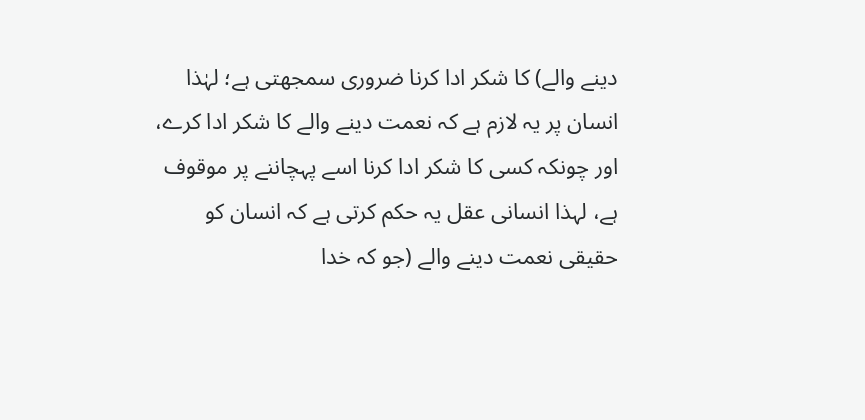دینے والے) کا شکر ادا کرنا ضروری سمجھتی ہے؛ لہٰذا انسان پر یہ لازم ہے کہ نعمت دینے والے کا شکر ادا کرے، اور چونکہ کسی کا شکر ادا کرنا اسے پہچاننے پر موقوف ہے، لہذا انسانی عقل یہ حکم کرتی ہے کہ انسان کو حقیقی نعمت دینے والے (جو کہ خدا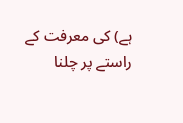ہے) کی معرفت کے راستے پر چلنا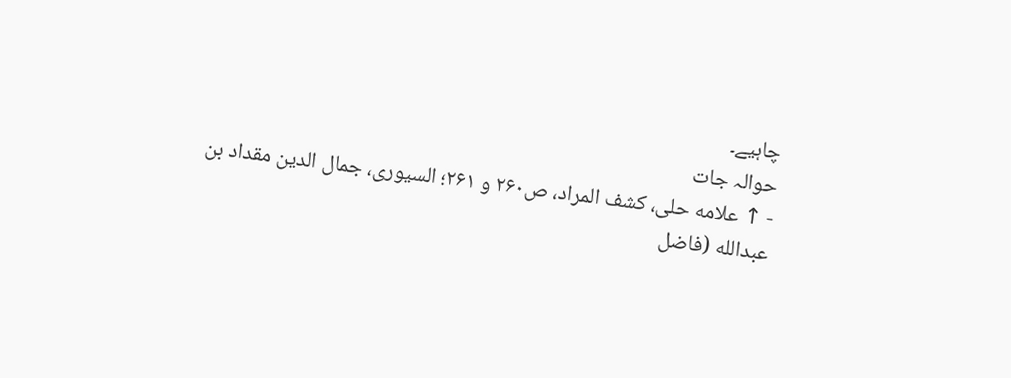چاہیے۔
حوالہ جات
- ↑ علامه حلی، کشف المراد، ص۲۶۰ و ۲۶۱؛ السیوری، جمال الدین مقداد بن عبدالله (فاضل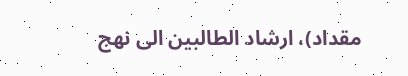مقداد)، ارشاد الطالبین الی نهج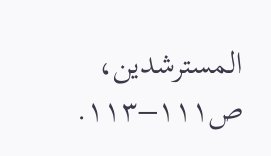المسترشدین، ص۱۱۱–۱۱۳.